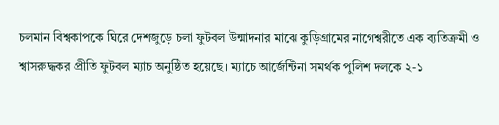চলমান বিশ্বকাপকে ঘিরে দেশজুড়ে চলা ফুটবল উন্মাদনার মাঝে কুড়িগ্রামের নাগেশ্বরীতে এক ব্যতিক্রমী ও শ্বাসরুদ্ধকর প্রীতি ফুটবল ম্যাচ অনুষ্ঠিত হয়েছে। ম্যাচে আর্জেন্টিনা সমর্থক পুলিশ দলকে ২-১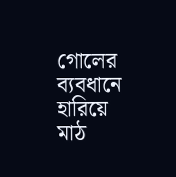গোলের ব্যবধানে হারিয়ে মাঠ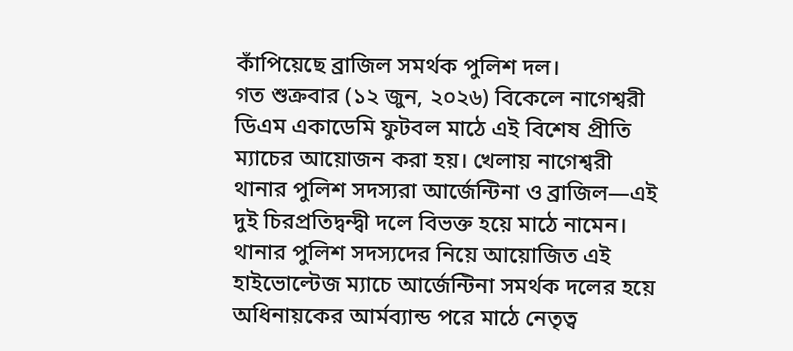কাঁপিয়েছে ব্রাজিল সমর্থক পুলিশ দল।
গত শুক্রবার (১২ জুন, ২০২৬) বিকেলে নাগেশ্বরী ডিএম একাডেমি ফুটবল মাঠে এই বিশেষ প্রীতি ম্যাচের আয়োজন করা হয়। খেলায় নাগেশ্বরী থানার পুলিশ সদস্যরা আর্জেন্টিনা ও ব্রাজিল—এই দুই চিরপ্রতিদ্বন্দ্বী দলে বিভক্ত হয়ে মাঠে নামেন।
থানার পুলিশ সদস্যদের নিয়ে আয়োজিত এই হাইভোল্টেজ ম্যাচে আর্জেন্টিনা সমর্থক দলের হয়ে অধিনায়কের আর্মব্যান্ড পরে মাঠে নেতৃত্ব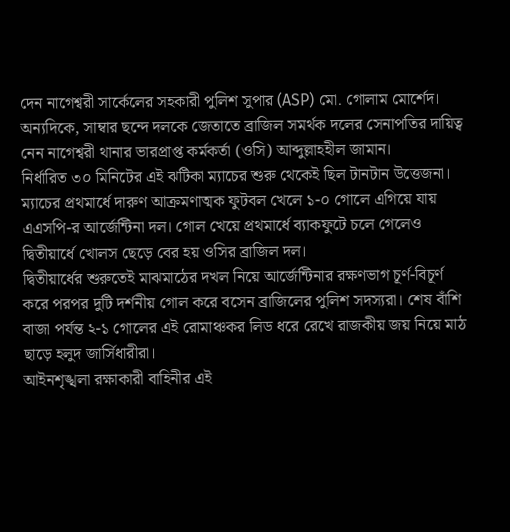দেন নাগেশ্বরী সার্কেলের সহকারী পুলিশ সুপার (ASP) মো. গোলাম মোর্শেদ। অন্যদিকে, সাম্বার ছন্দে দলকে জেতাতে ব্রাজিল সমর্থক দলের সেনাপতির দায়িত্ব নেন নাগেশ্বরী থানার ভারপ্রাপ্ত কর্মকর্তা (ওসি) আব্দুল্লাহহীল জামান।
নির্ধারিত ৩০ মিনিটের এই ঝটিকা ম্যাচের শুরু থেকেই ছিল টানটান উত্তেজনা। ম্যাচের প্রথমার্ধে দারুণ আক্রমণাত্মক ফুটবল খেলে ১-০ গোলে এগিয়ে যায় এএসপি-র আর্জেন্টিনা দল। গোল খেয়ে প্রথমার্ধে ব্যাকফুটে চলে গেলেও দ্বিতীয়ার্ধে খোলস ছেড়ে বের হয় ওসির ব্রাজিল দল।
দ্বিতীয়ার্ধের শুরুতেই মাঝমাঠের দখল নিয়ে আর্জেন্টিনার রক্ষণভাগ চূর্ণ-বিচূর্ণ করে পরপর দুটি দর্শনীয় গোল করে বসেন ব্রাজিলের পুলিশ সদস্যরা। শেষ বাঁশি বাজা পর্যন্ত ২-১ গোলের এই রোমাঞ্চকর লিড ধরে রেখে রাজকীয় জয় নিয়ে মাঠ ছাড়ে হলুদ জার্সিধারীরা।
আইনশৃঙ্খলা রক্ষাকারী বাহিনীর এই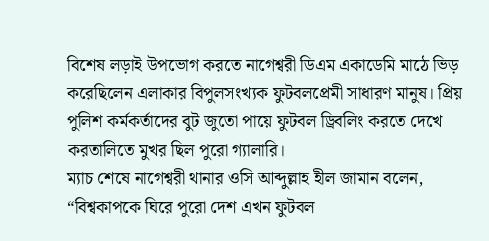বিশেষ লড়াই উপভোগ করতে নাগেশ্বরী ডিএম একাডেমি মাঠে ভিড় করেছিলেন এলাকার বিপুলসংখ্যক ফুটবলপ্রেমী সাধারণ মানুষ। প্রিয় পুলিশ কর্মকর্তাদের বুট জুতো পায়ে ফুটবল ড্রিবলিং করতে দেখে করতালিতে মুখর ছিল পুরো গ্যালারি।
ম্যাচ শেষে নাগেশ্বরী থানার ওসি আব্দুল্লাহ হীল জামান বলেন, “বিশ্বকাপকে ঘিরে পুরো দেশ এখন ফুটবল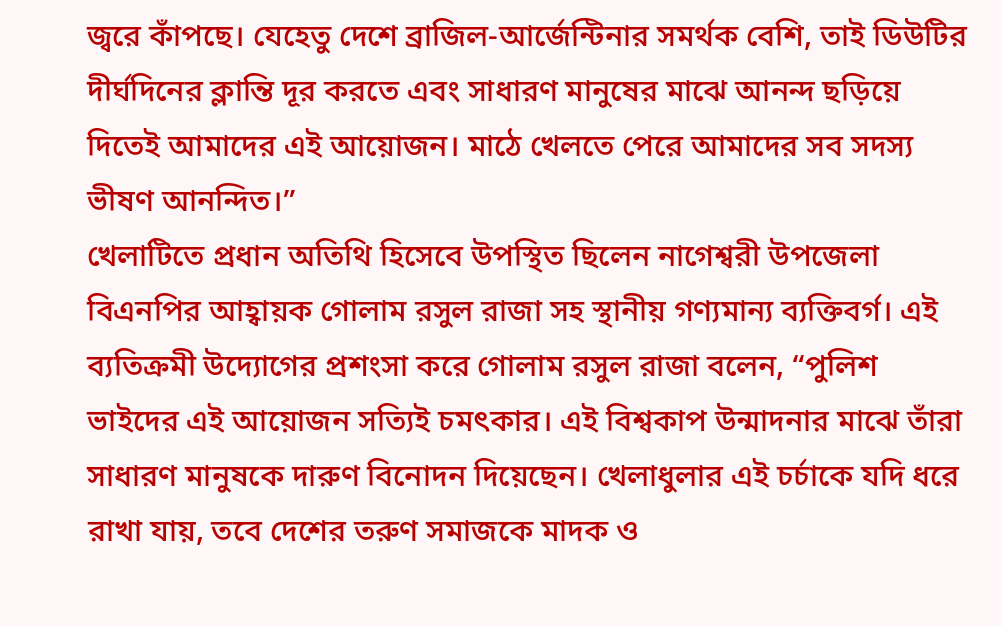জ্বরে কাঁপছে। যেহেতু দেশে ব্রাজিল-আর্জেন্টিনার সমর্থক বেশি, তাই ডিউটির দীর্ঘদিনের ক্লান্তি দূর করতে এবং সাধারণ মানুষের মাঝে আনন্দ ছড়িয়ে দিতেই আমাদের এই আয়োজন। মাঠে খেলতে পেরে আমাদের সব সদস্য ভীষণ আনন্দিত।”
খেলাটিতে প্রধান অতিথি হিসেবে উপস্থিত ছিলেন নাগেশ্বরী উপজেলা বিএনপির আহ্বায়ক গোলাম রসুল রাজা সহ স্থানীয় গণ্যমান্য ব্যক্তিবর্গ। এই ব্যতিক্রমী উদ্যোগের প্রশংসা করে গোলাম রসুল রাজা বলেন, “পুলিশ ভাইদের এই আয়োজন সত্যিই চমৎকার। এই বিশ্বকাপ উন্মাদনার মাঝে তাঁরা সাধারণ মানুষকে দারুণ বিনোদন দিয়েছেন। খেলাধুলার এই চর্চাকে যদি ধরে রাখা যায়, তবে দেশের তরুণ সমাজকে মাদক ও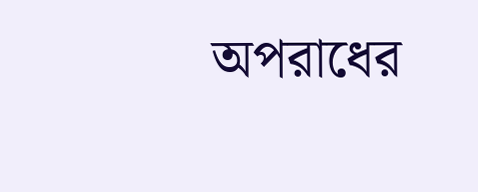অপরাধের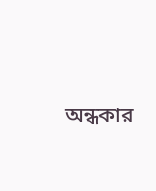অন্ধকার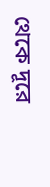থেকে দূরে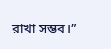রাখা সম্ভব।”